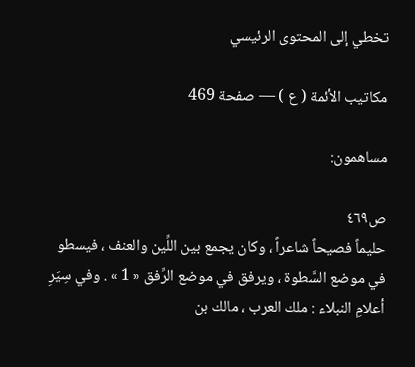تخطي إلى المحتوى الرئيسي

مكاتيب الأئمة ( ع ) — صفحة 469

مساهمون:

ص٤٦٩
حليماً فصيحاً شاعراً ، وكان يجمع بين اللِّين والعنف ، فيسطو في موضع السَّطوة ، ويرفق في موضع الرِّفق « 1 » . وفي سِيَرِ أعلامِ النبلاء : ملك العرب ، مالك بن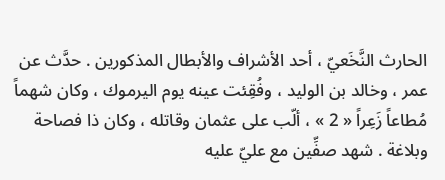الحارث النَّخَعيّ ، أحد الأشراف والأبطال المذكورين . حدَّث عن عمر ، وخالد بن الوليد ، وفُقِئت عينه يوم اليرموك ، وكان شهماً مُطاعاً زَعِراً « 2 » ، ألّب على عثمان وقاتله ، وكان ذا فصاحة وبلاغة . شهد صفِّين مع عليّ عليه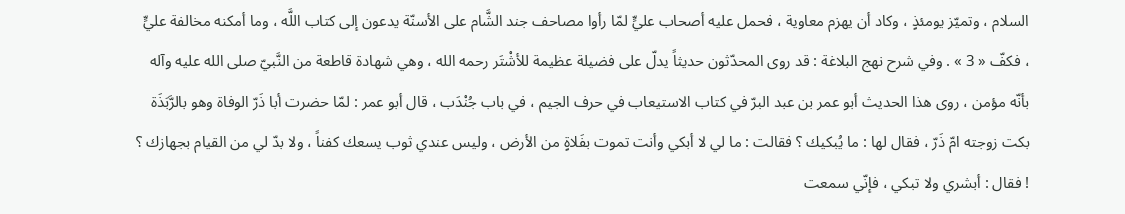السلام ، وتميّز يومئذٍ ، وكاد أن يهزم معاوية ، فحمل عليه أصحاب عليٍّ لمّا رأوا مصاحف جند الشَّام على الأسنّة يدعون إلى كتاب اللَّه ، وما أمكنه مخالفة عليٍّ ، فكفّ « 3 » . وفي شرح نهج البلاغة : قد روى المحدّثون حديثاً يدلّ على فضيلة عظيمة للأشْتَر رحمه الله ، وهي شهادة قاطعة من النَّبيّ صلى الله عليه وآله بأنّه مؤمن ، روى هذا الحديث أبو عمر بن عبد البرّ في كتاب الاستيعاب في حرف الجيم ، في باب جُنْدَب ، قال أبو عمر : لمّا حضرت أبا ذَرّ الوفاة وهو بالرَّبَذَة بكت زوجته امّ ذَرّ ، فقال لها : ما يُبكيك ؟ فقالت : ما لي لا أبكي وأنت تموت بفَلاةٍ من الأرض ، وليس عندي ثوب يسعك كفناً ، ولا بدّ لي من القيام بجهازك ؟ ! فقال : أبشري ولا تبكي ، فإنّي سمعت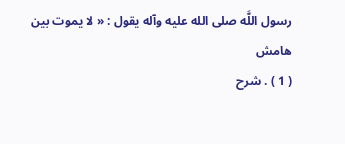رسول اللَّه صلى الله عليه وآله يقول : « لا يموت بين
هامش
( 1 ) . شرح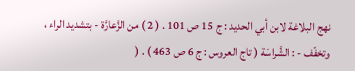نهج البلاغة لابن أبي الحديد : ج 15 ص 101 . ( 2 ) من الزَّعارَّة - بتشديد الراء ، وتخفّف - : الشَّراسَة ( تاج العروس : ج 6 ص 463 ) . (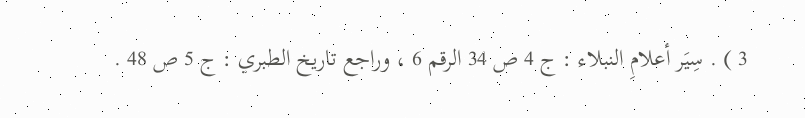3 ) . سِيَر أعلامِ النبلاء : ج 4 ص 34 الرقم 6 ، وراجع تاريخ الطبري : ج 5 ص 48 .